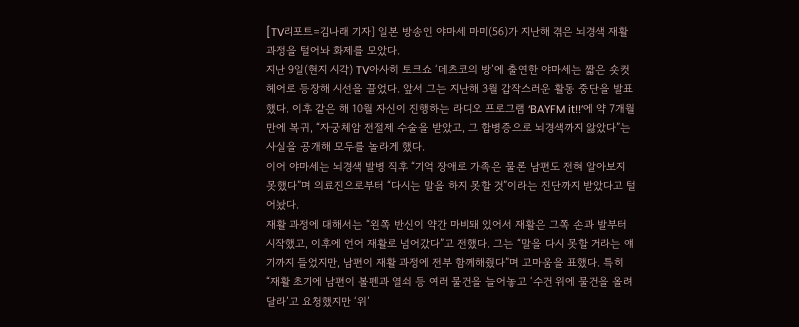[TV리포트=김나래 기자] 일본 방송인 야마세 마미(56)가 지난해 겪은 뇌경색 재활 과정을 털어놔 화제를 모았다.
지난 9일(현지 시각) TV아사히 토크쇼 ‘데츠코의 방’에 출연한 야마세는 짧은 숏컷 헤어로 등장해 시선을 끌었다. 앞서 그는 지난해 3월 갑작스러운 활동 중단을 발표했다. 이후 같은 해 10월 자신이 진행하는 라디오 프로그램 ‘BAYFM it!!’에 약 7개월 만에 복귀, “자궁체암 전절제 수술을 받았고, 그 합병증으로 뇌경색까지 앓았다”는 사실을 공개해 모두를 놀라게 했다.
이어 야마세는 뇌경색 발병 직후 “기억 장애로 가족은 물론 남편도 전혀 알아보지 못했다”며 의료진으로부터 “다시는 말을 하지 못할 것”이라는 진단까지 받았다고 털어놨다.
재활 과정에 대해서는 “왼쪽 반신이 약간 마비돼 있어서 재활은 그쪽 손과 발부터 시작했고, 이후에 언어 재활로 넘어갔다”고 전했다. 그는 “말을 다시 못할 거라는 얘기까지 들었지만, 남편이 재활 과정에 전부 함께해줬다”며 고마움을 표했다. 특히 “재활 초기에 남편이 볼펜과 열쇠 등 여러 물건을 늘어놓고 ‘수건 위에 물건을 올려달라’고 요청했지만 ‘위’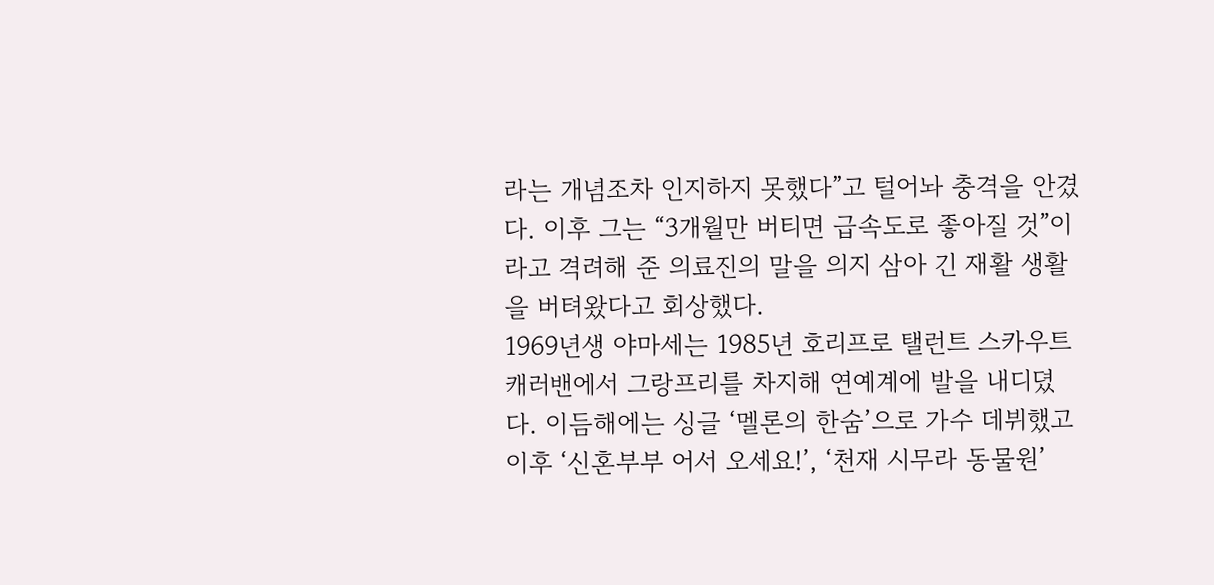라는 개념조차 인지하지 못했다”고 털어놔 충격을 안겼다. 이후 그는 “3개월만 버티면 급속도로 좋아질 것”이라고 격려해 준 의료진의 말을 의지 삼아 긴 재활 생활을 버텨왔다고 회상했다.
1969년생 야마세는 1985년 호리프로 탤런트 스카우트 캐러밴에서 그랑프리를 차지해 연예계에 발을 내디뎠다. 이듬해에는 싱글 ‘멜론의 한숨’으로 가수 데뷔했고 이후 ‘신혼부부 어서 오세요!’, ‘천재 시무라 동물원’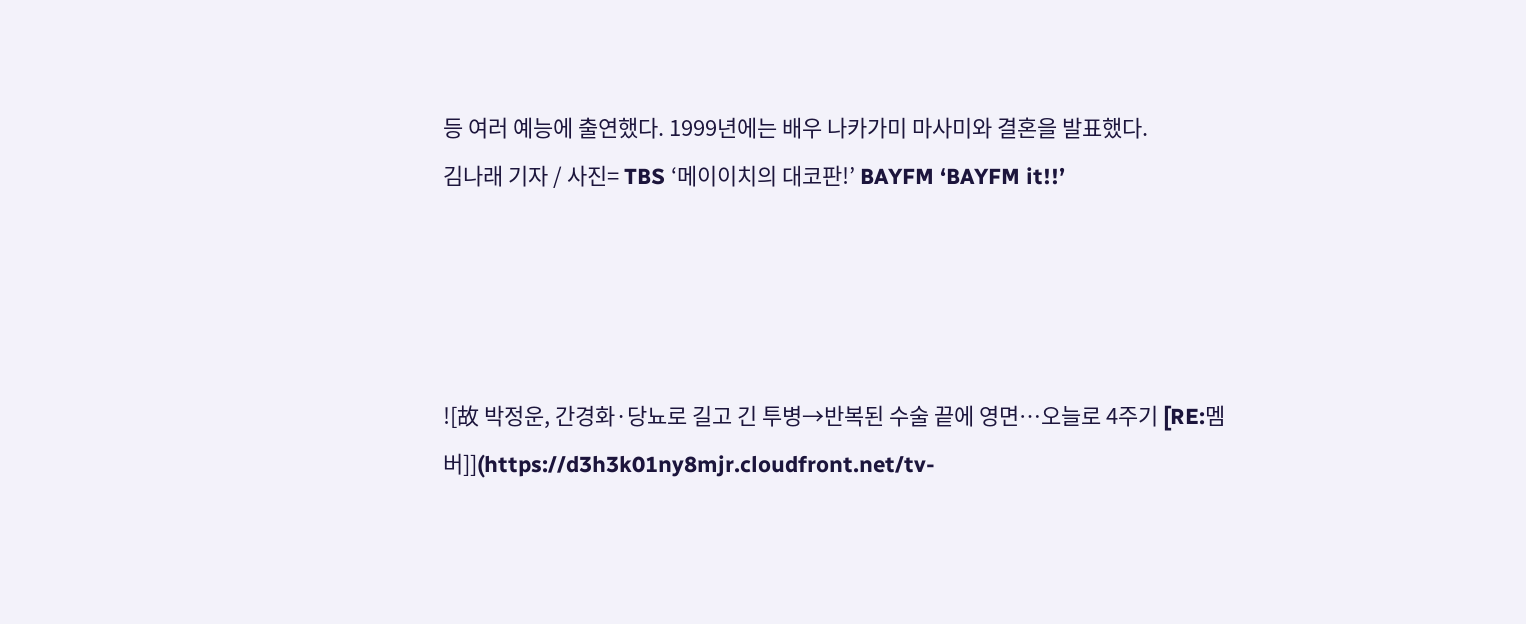등 여러 예능에 출연했다. 1999년에는 배우 나카가미 마사미와 결혼을 발표했다.
김나래 기자 / 사진= TBS ‘메이이치의 대코판!’ BAYFM ‘BAYFM it!!’




![故 박정운, 간경화·당뇨로 길고 긴 투병→반복된 수술 끝에 영면…오늘로 4주기 [RE:멤버]](https://d3h3k01ny8mjr.cloudfront.net/tv-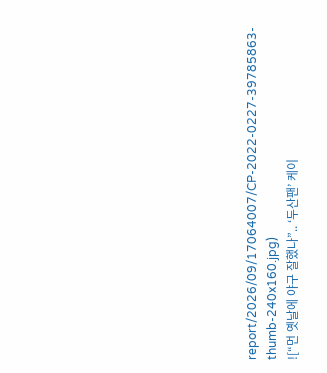report/2026/09/17064007/CP-2022-0227-39785863-thumb-240x160.jpg)
![“먼 옛날에 야구 잘했나”.. ‘두산팬’ 케이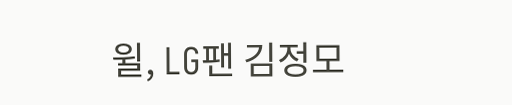윌, LG팬 김정모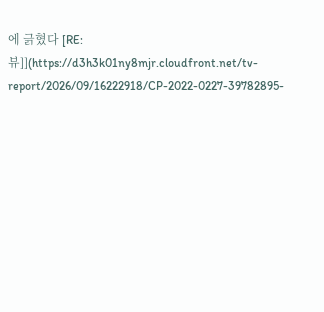에 긁혔다 [RE:뷰]](https://d3h3k01ny8mjr.cloudfront.net/tv-report/2026/09/16222918/CP-2022-0227-39782895-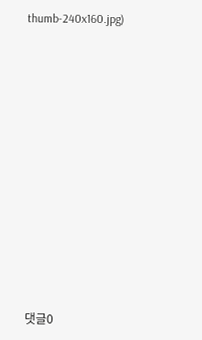thumb-240x160.jpg)












댓글0